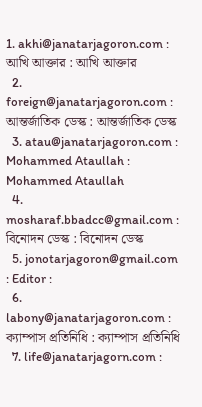1. akhi@janatarjagoron.com : আখি আক্তার : আখি আক্তার
  2. foreign@janatarjagoron.com : আন্তর্জাতিক ডেস্ক : আন্তর্জাতিক ডেস্ক
  3. atau@janatarjagoron.com : Mohammed Ataullah : Mohammed Ataullah
  4. mosharaf.bbadcc@gmail.com : বিনোদন ডেস্ক : বিনোদন ডেস্ক
  5. jonotarjagoron@gmail.com : Editor :
  6. labony@janatarjagoron.com : ক্যাম্পাস প্রতিনিধি : ক্যাম্পাস প্রতিনিধি
  7. life@janatarjagorn.com :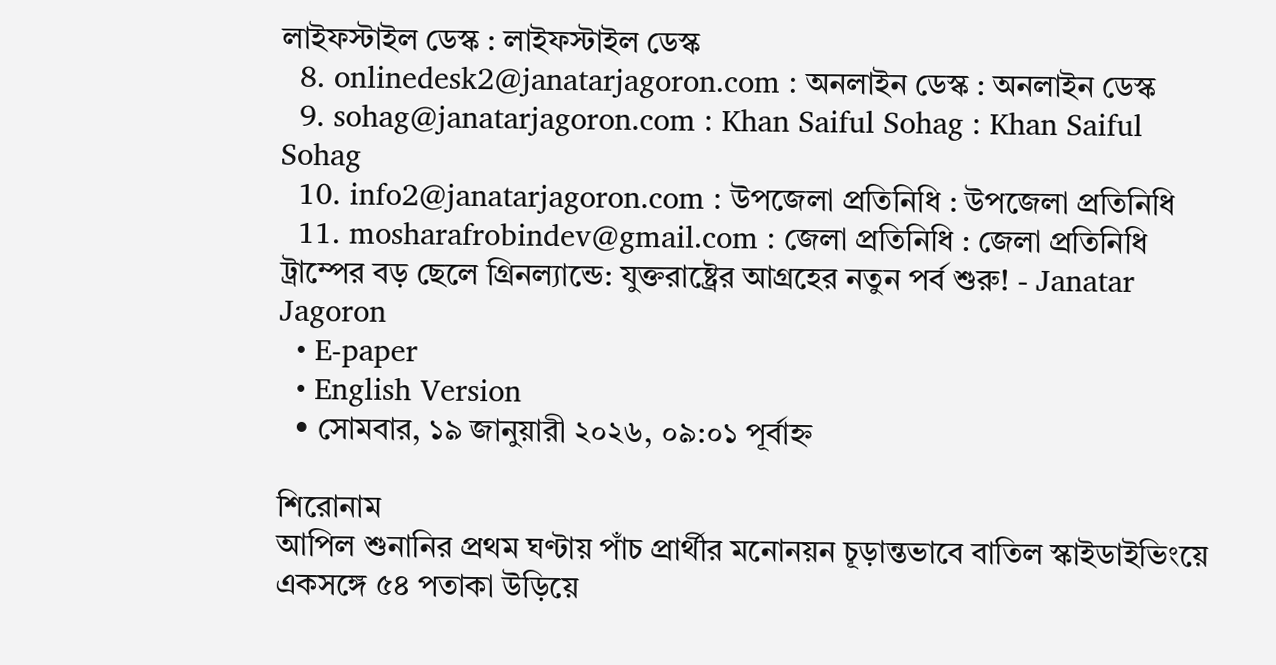লাইফস্টাইল ডেস্ক : লাইফস্টাইল ডেস্ক
  8. onlinedesk2@janatarjagoron.com : অনলাইন ডেস্ক : অনলাইন ডেস্ক
  9. sohag@janatarjagoron.com : Khan Saiful Sohag : Khan Saiful Sohag
  10. info2@janatarjagoron.com : উপজেলা প্রতিনিধি : উপজেলা প্রতিনিধি
  11. mosharafrobindev@gmail.com : জেলা প্রতিনিধি : জেলা প্রতিনিধি
ট্রাম্পের বড় ছেলে গ্রিনল্যান্ডে: যুক্তরাষ্ট্রের আগ্রহের নতুন পর্ব শুরু! - Janatar Jagoron
  • E-paper
  • English Version
  • সোমবার, ১৯ জানুয়ারী ২০২৬, ০৯:০১ পূর্বাহ্ন

শিরোনাম
আপিল শুনানির প্রথম ঘণ্টায় পাঁচ প্রার্থীর মনোনয়ন চূড়ান্তভাবে বাতিল স্কাইডাইভিংয়ে একসঙ্গে ৫৪ পতাকা উড়িয়ে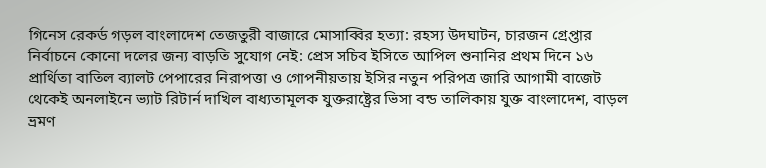গিনেস রেকর্ড গড়ল বাংলাদেশ তেজতুরী বাজারে মোসাব্বির হত্যা: রহস্য উদঘাটন, চারজন গ্রেপ্তার নির্বাচনে কোনো দলের জন্য বাড়তি সুযোগ নেই: প্রেস সচিব ইসিতে আপিল শুনানির প্রথম দিনে ১৬ প্রার্থিতা বাতিল ব্যালট পেপারের নিরাপত্তা ও গোপনীয়তায় ইসির নতুন পরিপত্র জারি আগামী বাজেট থেকেই অনলাইনে ভ্যাট রিটার্ন দাখিল বাধ্যতামূলক যুক্তরাষ্ট্রের ভিসা বন্ড তালিকায় যুক্ত বাংলাদেশ, বাড়ল ভ্রমণ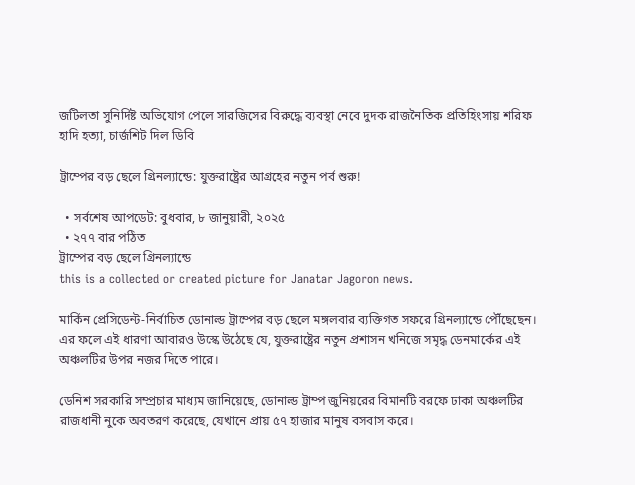জটিলতা সুনির্দিষ্ট অভিযোগ পেলে সারজিসের বিরুদ্ধে ব্যবস্থা নেবে দুদক রাজনৈতিক প্রতিহিংসায় শরিফ হাদি হত্যা, চার্জশিট দিল ডিবি

ট্রাম্পের বড় ছেলে গ্রিনল্যান্ডে: যুক্তরাষ্ট্রের আগ্রহের নতুন পর্ব শুরু!

  • সর্বশেষ আপডেট: বুধবার, ৮ জানুয়ারী, ২০২৫
  • ২৭৭ বার পঠিত
ট্রাম্পের বড় ছেলে গ্রিনল্যান্ডে
this is a collected or created picture for Janatar Jagoron news.

মার্কিন প্রেসিডেন্ট-নির্বাচিত ডোনাল্ড ট্রাম্পের বড় ছেলে মঙ্গলবার ব্যক্তিগত সফরে গ্রিনল্যান্ডে পৌঁছেছেন। এর ফলে এই ধারণা আবারও উস্কে উঠেছে যে, যুক্তরাষ্ট্রের নতুন প্রশাসন খনিজে সমৃদ্ধ ডেনমার্কের এই অঞ্চলটির উপর নজর দিতে পারে।

ডেনিশ সরকারি সম্প্রচার মাধ্যম জানিয়েছে, ডোনাল্ড ট্রাম্প জুনিয়রের বিমানটি বরফে ঢাকা অঞ্চলটির রাজধানী নুকে অবতরণ করেছে, যেখানে প্রায় ৫৭ হাজার মানুষ বসবাস করে।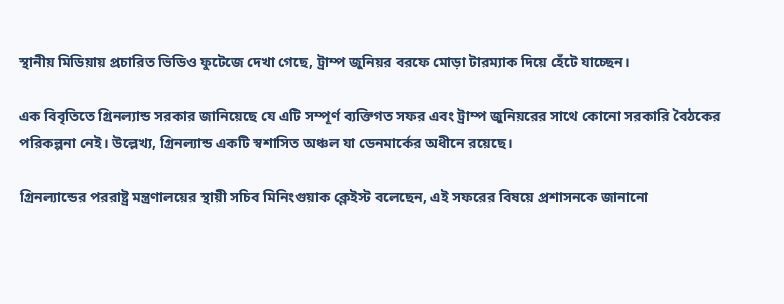স্থানীয় মিডিয়ায় প্রচারিত ভিডিও ফুটেজে দেখা গেছে, ট্রাম্প জুনিয়র বরফে মোড়া টারম্যাক দিয়ে হেঁটে যাচ্ছেন।

এক বিবৃতিতে গ্রিনল্যান্ড সরকার জানিয়েছে যে এটি সম্পূর্ণ ব্যক্তিগত সফর এবং ট্রাম্প জুনিয়রের সাথে কোনো সরকারি বৈঠকের পরিকল্পনা নেই। উল্লেখ্য, গ্রিনল্যান্ড একটি স্বশাসিত অঞ্চল যা ডেনমার্কের অধীনে রয়েছে।

গ্রিনল্যান্ডের পররাষ্ট্র মন্ত্রণালয়ের স্থায়ী সচিব মিনিংগুয়াক ক্লেইস্ট বলেছেন, এই সফরের বিষয়ে প্রশাসনকে জানানো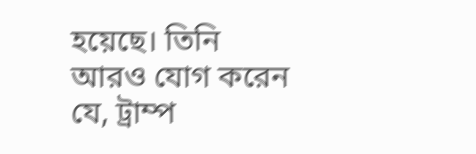হয়েছে। তিনি আরও যোগ করেন যে, ট্রাম্প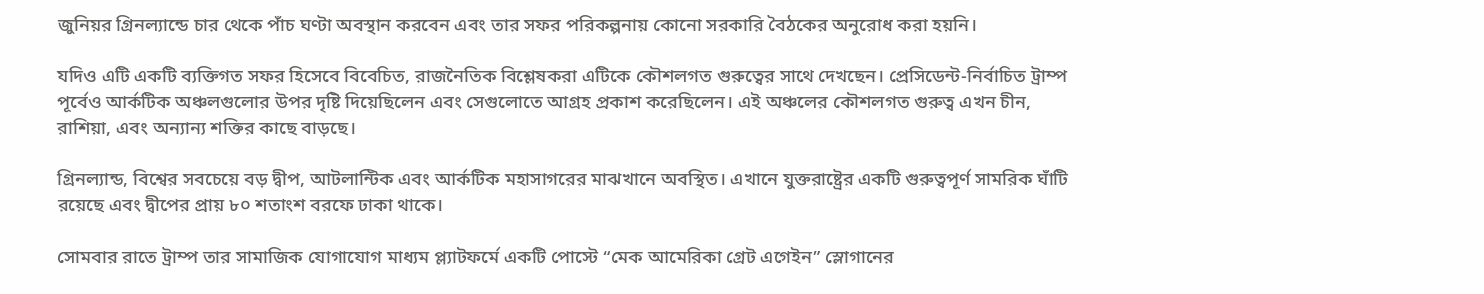জুনিয়র গ্রিনল্যান্ডে চার থেকে পাঁচ ঘণ্টা অবস্থান করবেন এবং তার সফর পরিকল্পনায় কোনো সরকারি বৈঠকের অনুরোধ করা হয়নি।

যদিও এটি একটি ব্যক্তিগত সফর হিসেবে বিবেচিত, রাজনৈতিক বিশ্লেষকরা এটিকে কৌশলগত গুরুত্বের সাথে দেখছেন। প্রেসিডেন্ট-নির্বাচিত ট্রাম্প পূর্বেও আর্কটিক অঞ্চলগুলোর উপর দৃষ্টি দিয়েছিলেন এবং সেগুলোতে আগ্রহ প্রকাশ করেছিলেন। এই অঞ্চলের কৌশলগত গুরুত্ব এখন চীন, রাশিয়া, এবং অন্যান্য শক্তির কাছে বাড়ছে।

গ্রিনল্যান্ড, বিশ্বের সবচেয়ে বড় দ্বীপ, আটলান্টিক এবং আর্কটিক মহাসাগরের মাঝখানে অবস্থিত। এখানে যুক্তরাষ্ট্রের একটি গুরুত্বপূর্ণ সামরিক ঘাঁটি রয়েছে এবং দ্বীপের প্রায় ৮০ শতাংশ বরফে ঢাকা থাকে।

সোমবার রাতে ট্রাম্প তার সামাজিক যোগাযোগ মাধ্যম প্ল্যাটফর্মে একটি পোস্টে “মেক আমেরিকা গ্রেট এগেইন” স্লোগানের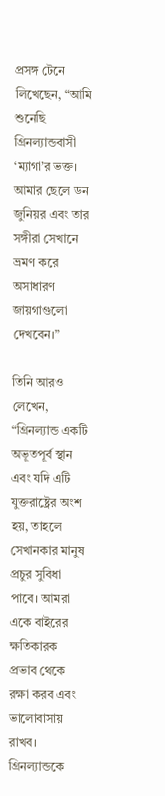প্রসঙ্গ টেনে লিখেছেন, “আমি শুনেছি গ্রিনল্যান্ডবাসী ‘ম্যাগা’র ভক্ত। আমার ছেলে ডন জুনিয়র এবং তার সঙ্গীরা সেখানে ভ্রমণ করে অসাধারণ জায়গাগুলো দেখবেন।”

তিনি আরও লেখেন, “গ্রিনল্যান্ড একটি অভূতপূর্ব স্থান এবং যদি এটি যুক্তরাষ্ট্রের অংশ হয়, তাহলে সেখানকার মানুষ প্রচুর সুবিধা পাবে। আমরা একে বাইরের ক্ষতিকারক প্রভাব থেকে রক্ষা করব এবং ভালোবাসায় রাখব। গ্রিনল্যান্ডকে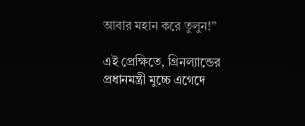আবার মহান করে তুলুন!”

এই প্রেক্ষিতে, গ্রিনল্যান্ডের প্রধানমন্ত্রী মুচ্চে এগেদে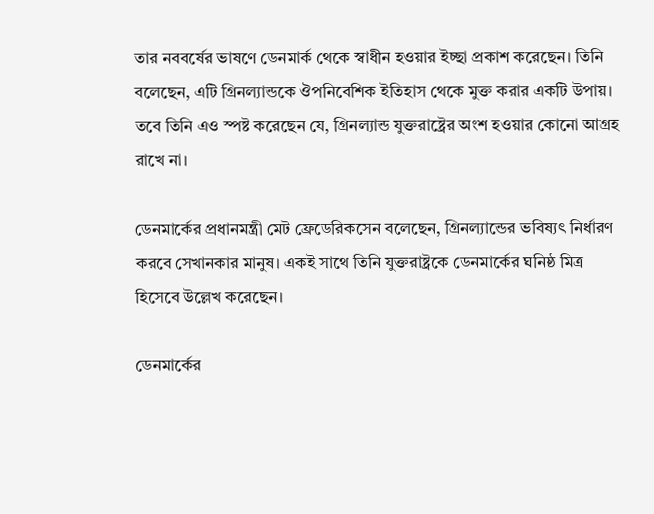তার নববর্ষের ভাষণে ডেনমার্ক থেকে স্বাধীন হওয়ার ইচ্ছা প্রকাশ করেছেন। তিনি বলেছেন, এটি গ্রিনল্যান্ডকে ঔপনিবেশিক ইতিহাস থেকে মুক্ত করার একটি উপায়। তবে তিনি এও স্পষ্ট করেছেন যে, গ্রিনল্যান্ড যুক্তরাষ্ট্রের অংশ হওয়ার কোনো আগ্রহ রাখে না।

ডেনমার্কের প্রধানমন্ত্রী মেট ফ্রেডেরিকসেন বলেছেন, গ্রিনল্যান্ডের ভবিষ্যৎ নির্ধারণ করবে সেখানকার মানুষ। একই সাথে তিনি যুক্তরাষ্ট্রকে ডেনমার্কের ঘনিষ্ঠ মিত্র হিসেবে উল্লেখ করেছেন।

ডেনমার্কের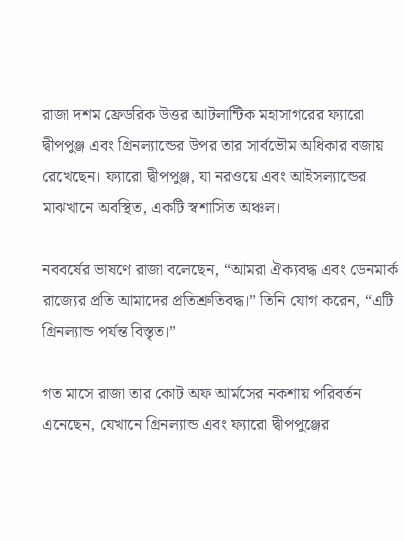রাজা দশম ফ্রেডরিক উত্তর আটলান্টিক মহাসাগরের ফ্যারো দ্বীপপুঞ্জ এবং গ্রিনল্যান্ডের উপর তার সার্বভৌম অধিকার বজায় রেখেছেন। ফ্যারো দ্বীপপুঞ্জ, যা নরওয়ে এবং আইসল্যান্ডের মাঝখানে অবস্থিত, একটি স্বশাসিত অঞ্চল।

নববর্ষের ভাষণে রাজা বলেছেন, “আমরা ঐক্যবদ্ধ এবং ডেনমার্ক রাজ্যের প্রতি আমাদের প্রতিশ্রুতিবদ্ধ।” তিনি যোগ করেন, “এটি গ্রিনল্যান্ড পর্যন্ত বিস্তৃত।”

গত মাসে রাজা তার কোট অফ আর্মসের নকশায় পরিবর্তন এনেছেন, যেখানে গ্রিনল্যান্ড এবং ফ্যারো দ্বীপপুঞ্জের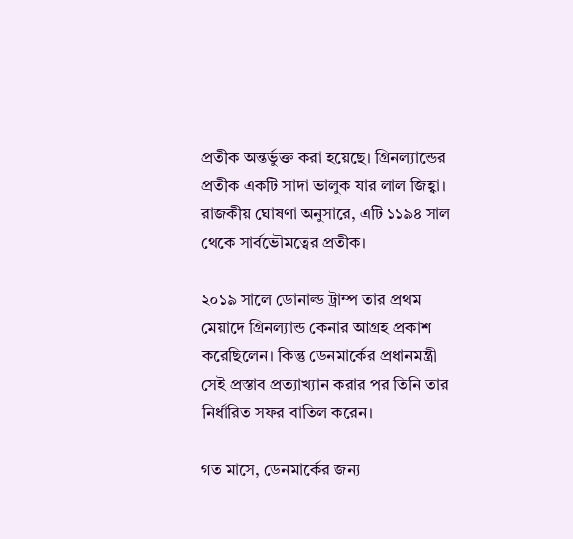প্রতীক অন্তর্ভুক্ত করা হয়েছে। গ্রিনল্যান্ডের প্রতীক একটি সাদা ভালুক যার লাল জিহ্বা। রাজকীয় ঘোষণা অনুসারে, এটি ১১৯৪ সাল থেকে সার্বভৌমত্বের প্রতীক।

২০১৯ সালে ডোনাল্ড ট্রাম্প তার প্রথম মেয়াদে গ্রিনল্যান্ড কেনার আগ্রহ প্রকাশ করেছিলেন। কিন্তু ডেনমার্কের প্রধানমন্ত্রী সেই প্রস্তাব প্রত্যাখ্যান করার পর তিনি তার নির্ধারিত সফর বাতিল করেন।

গত মাসে, ডেনমার্কের জন্য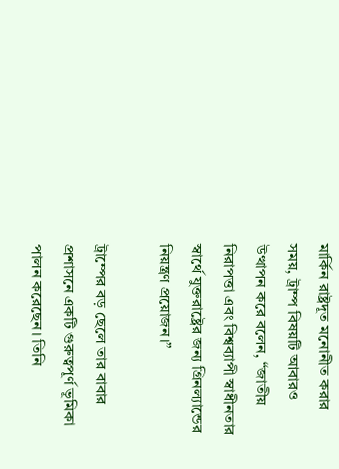মার্কিন রাষ্ট্রদূত মনোনীত করার সময়, ট্রাম্প বিষয়টি আবারও উত্থাপন করে বলেন, “জাতীয় নিরাপত্তা এবং বিশ্বব্যাপী স্বাধীনতার স্বার্থে যুক্তরাষ্ট্রের জন্য গ্রিনল্যান্ডের নিয়ন্ত্রণ প্রয়োজন।”

ট্রাম্পের বড় ছেলে তার বাবার প্রশাসনে একটি গুরুত্বপূর্ণ ভূমিকা পালন করেছেন। তিনি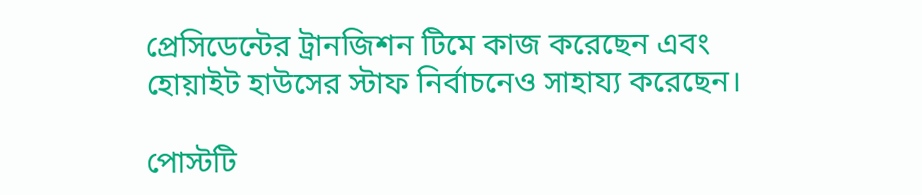প্রেসিডেন্টের ট্রানজিশন টিমে কাজ করেছেন এবং হোয়াইট হাউসের স্টাফ নির্বাচনেও সাহায্য করেছেন।

পোস্টটি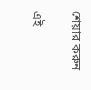শেয়ার করুন

এই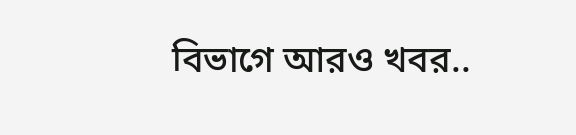বিভাগে আরও খবর..